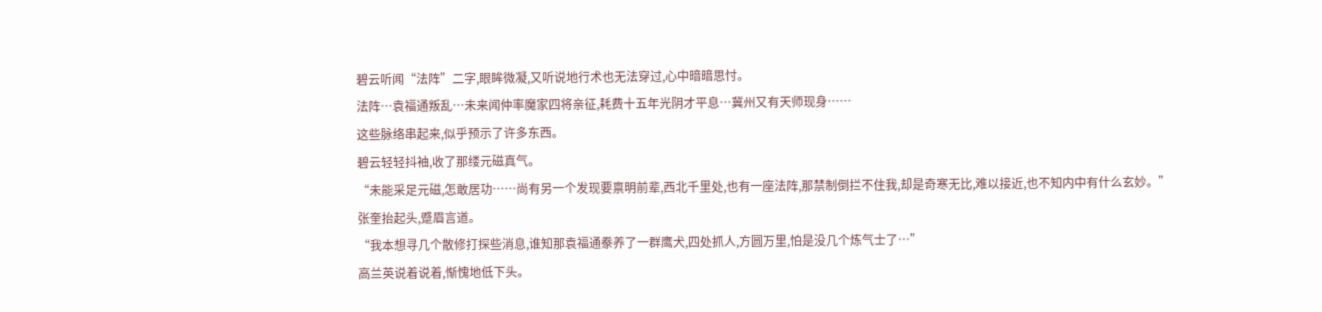碧云听闻“法阵”二字,眼眸微凝,又听说地行术也无法穿过,心中暗暗思忖。
法阵…袁福通叛乱…未来闻仲率魔家四将亲征,耗费十五年光阴才平息…冀州又有天师现身……
这些脉络串起来,似乎预示了许多东西。
碧云轻轻抖袖,收了那缕元磁真气。
“未能采足元磁,怎敢居功……尚有另一个发现要禀明前辈,西北千里处,也有一座法阵,那禁制倒拦不住我,却是奇寒无比,难以接近,也不知内中有什么玄妙。”
张奎抬起头,蹙眉言道。
“我本想寻几个散修打探些消息,谁知那袁福通豢养了一群鹰犬,四处抓人,方圆万里,怕是没几个炼气士了…”
高兰英说着说着,惭愧地低下头。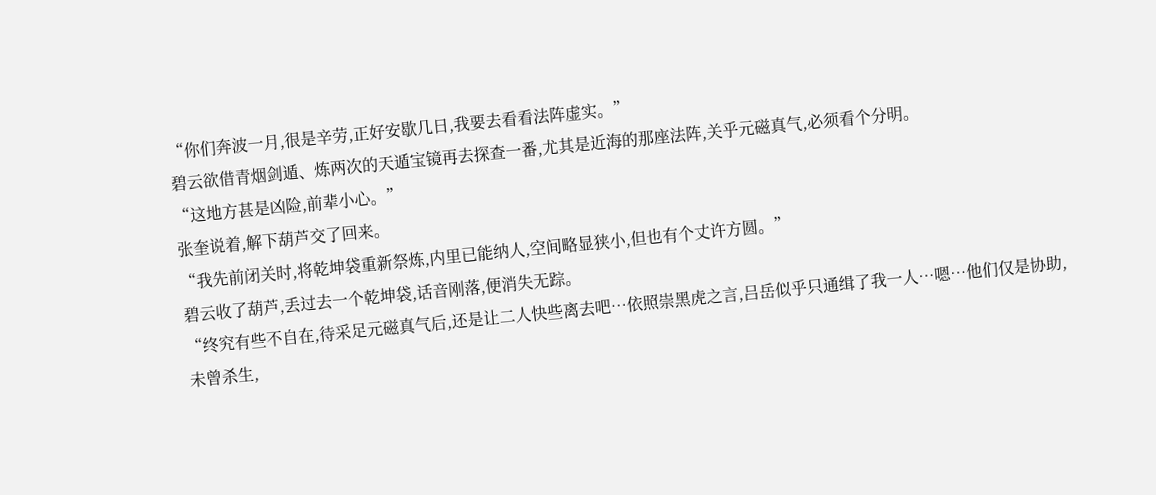“你们奔波一月,很是辛劳,正好安歇几日,我要去看看法阵虚实。”
碧云欲借青烟剑遁、炼两次的天遁宝镜再去探查一番,尤其是近海的那座法阵,关乎元磁真气,必须看个分明。
“这地方甚是凶险,前辈小心。”
张奎说着,解下葫芦交了回来。
“我先前闭关时,将乾坤袋重新祭炼,内里已能纳人,空间略显狭小,但也有个丈许方圆。”
碧云收了葫芦,丢过去一个乾坤袋,话音刚落,便消失无踪。
“终究有些不自在,待采足元磁真气后,还是让二人快些离去吧…依照崇黑虎之言,吕岳似乎只通缉了我一人…嗯…他们仅是协助,未曾杀生,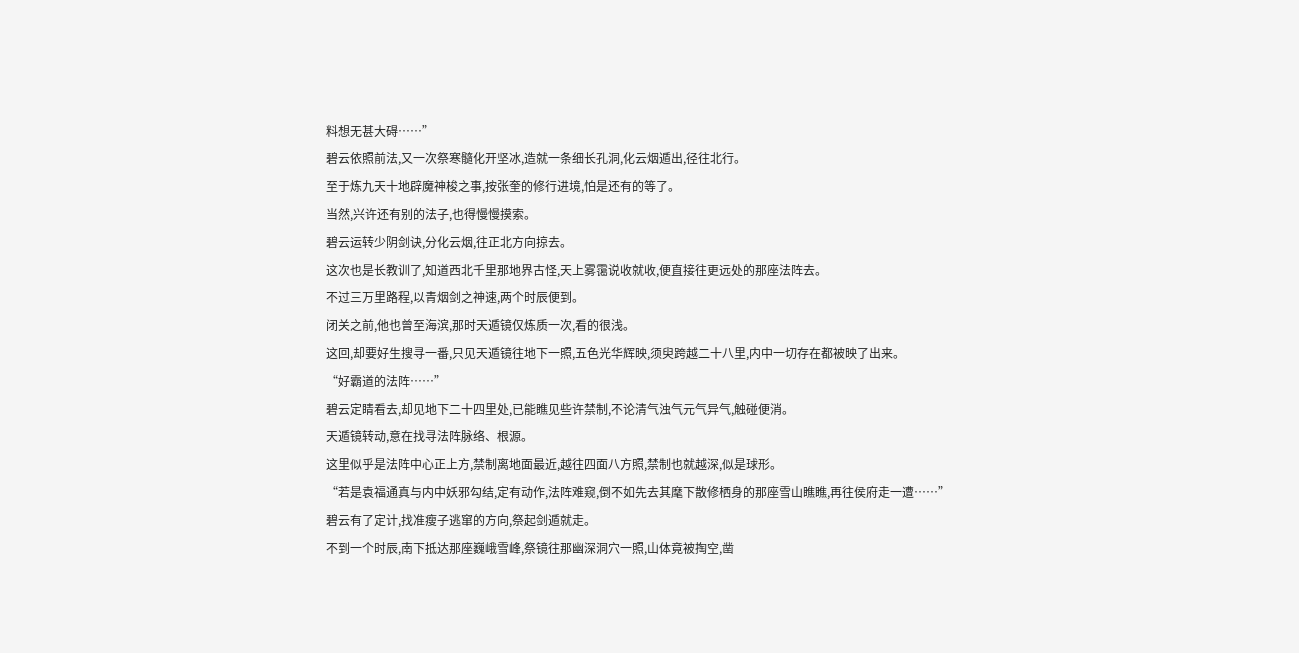料想无甚大碍……”
碧云依照前法,又一次祭寒髓化开坚冰,造就一条细长孔洞,化云烟遁出,径往北行。
至于炼九天十地辟魔神梭之事,按张奎的修行进境,怕是还有的等了。
当然,兴许还有别的法子,也得慢慢摸索。
碧云运转少阴剑诀,分化云烟,往正北方向掠去。
这次也是长教训了,知道西北千里那地界古怪,天上雾霭说收就收,便直接往更远处的那座法阵去。
不过三万里路程,以青烟剑之神速,两个时辰便到。
闭关之前,他也曾至海滨,那时天遁镜仅炼质一次,看的很浅。
这回,却要好生搜寻一番,只见天遁镜往地下一照,五色光华辉映,须臾跨越二十八里,内中一切存在都被映了出来。
“好霸道的法阵……”
碧云定睛看去,却见地下二十四里处,已能瞧见些许禁制,不论清气浊气元气异气,触碰便消。
天遁镜转动,意在找寻法阵脉络、根源。
这里似乎是法阵中心正上方,禁制离地面最近,越往四面八方照,禁制也就越深,似是球形。
“若是袁福通真与内中妖邪勾结,定有动作,法阵难窥,倒不如先去其麾下散修栖身的那座雪山瞧瞧,再往侯府走一遭……”
碧云有了定计,找准瘦子逃窜的方向,祭起剑遁就走。
不到一个时辰,南下抵达那座巍峨雪峰,祭镜往那幽深洞穴一照,山体竟被掏空,凿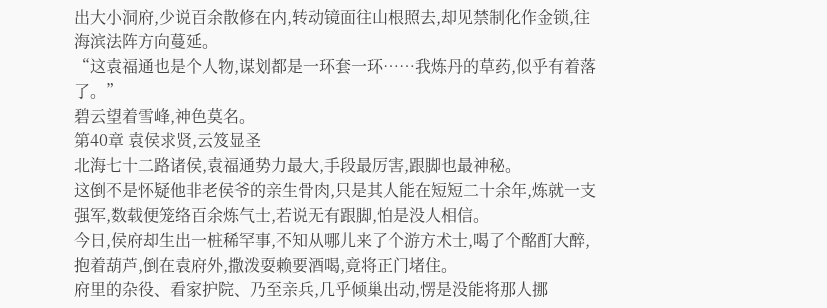出大小洞府,少说百余散修在内,转动镜面往山根照去,却见禁制化作金锁,往海滨法阵方向蔓延。
“这袁福通也是个人物,谋划都是一环套一环……我炼丹的草药,似乎有着落了。”
碧云望着雪峰,神色莫名。
第40章 袁侯求贤,云笈显圣
北海七十二路诸侯,袁福通势力最大,手段最厉害,跟脚也最神秘。
这倒不是怀疑他非老侯爷的亲生骨肉,只是其人能在短短二十余年,炼就一支强军,数载便笼络百余炼气士,若说无有跟脚,怕是没人相信。
今日,侯府却生出一桩稀罕事,不知从哪儿来了个游方术士,喝了个酩酊大醉,抱着葫芦,倒在袁府外,撒泼耍赖要酒喝,竟将正门堵住。
府里的杂役、看家护院、乃至亲兵,几乎倾巢出动,愣是没能将那人挪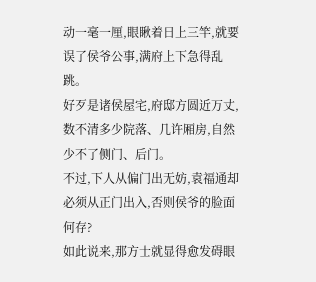动一毫一厘,眼瞅着日上三竿,就要误了侯爷公事,满府上下急得乱跳。
好歹是诸侯屋宅,府邸方圆近万丈,数不清多少院落、几许厢房,自然少不了侧门、后门。
不过,下人从偏门出无妨,袁福通却必须从正门出入,否则侯爷的脸面何存?
如此说来,那方士就显得愈发碍眼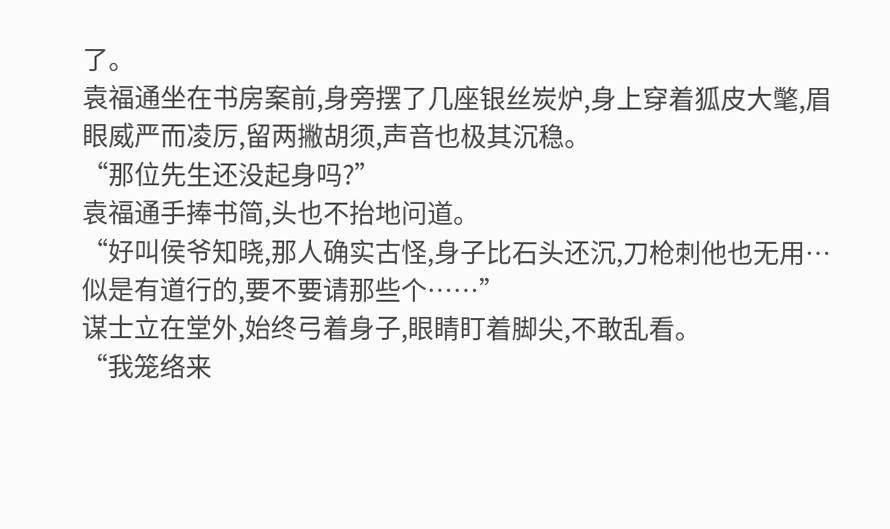了。
袁福通坐在书房案前,身旁摆了几座银丝炭炉,身上穿着狐皮大氅,眉眼威严而凌厉,留两撇胡须,声音也极其沉稳。
“那位先生还没起身吗?”
袁福通手捧书简,头也不抬地问道。
“好叫侯爷知晓,那人确实古怪,身子比石头还沉,刀枪刺他也无用…似是有道行的,要不要请那些个……”
谋士立在堂外,始终弓着身子,眼睛盯着脚尖,不敢乱看。
“我笼络来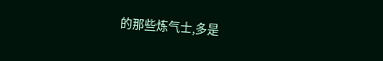的那些炼气士,多是